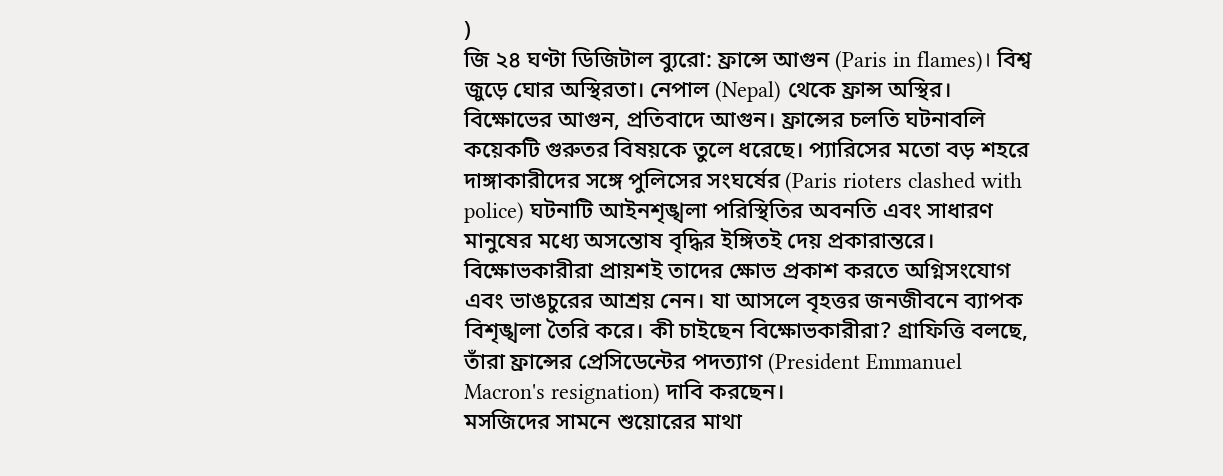)
জি ২৪ ঘণ্টা ডিজিটাল ব্যুরো: ফ্রান্সে আগুন (Paris in flames)। বিশ্ব জুড়ে ঘোর অস্থিরতা। নেপাল (Nepal) থেকে ফ্রান্স অস্থির। বিক্ষোভের আগুন, প্রতিবাদে আগুন। ফ্রান্সের চলতি ঘটনাবলি কয়েকটি গুরুতর বিষয়কে তুলে ধরেছে। প্যারিসের মতো বড় শহরে দাঙ্গাকারীদের সঙ্গে পুলিসের সংঘর্ষের (Paris rioters clashed with police) ঘটনাটি আইনশৃঙ্খলা পরিস্থিতির অবনতি এবং সাধারণ মানুষের মধ্যে অসন্তোষ বৃদ্ধির ইঙ্গিতই দেয় প্রকারান্তরে। বিক্ষোভকারীরা প্রায়শই তাদের ক্ষোভ প্রকাশ করতে অগ্নিসংযোগ এবং ভাঙচুরের আশ্রয় নেন। যা আসলে বৃহত্তর জনজীবনে ব্যাপক বিশৃঙ্খলা তৈরি করে। কী চাইছেন বিক্ষোভকারীরা? গ্রাফিত্তি বলছে, তাঁরা ফ্রান্সের প্রেসিডেন্টের পদত্যাগ (President Emmanuel Macron's resignation) দাবি করছেন।
মসজিদের সামনে শুয়োরের মাথা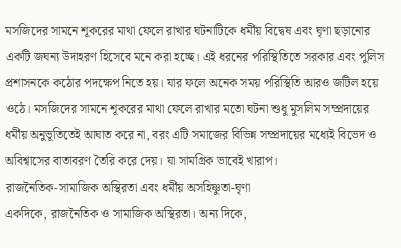মসজিদের সামনে শূকরের মাথা ফেলে রাখার ঘটনাটিকে ধর্মীয় বিদ্বেষ এবং ঘৃণা ছড়ানোর একটি জঘন্য উদাহরণ হিসেবে মনে করা হচ্ছে। এই ধরনের পরিস্থিতিতে সরকার এবং পুলিস প্রশাসনকে কঠোর পদক্ষেপ নিতে হয়। যার ফলে অনেক সময় পরিস্থিতি আরও জটিল হয়ে ওঠে। মসজিদের সামনে শূকরের মাথা ফেলে রাখার মতো ঘটনা শুধু মুসলিম সম্প্রদায়ের ধর্মীয় অনুভূতিতেই আঘাত করে না, বরং এটি সমাজের বিভিন্ন সম্প্রদায়ের মধ্যেই বিভেদ ও অবিশ্বাসের বাতাবরণ তৈরি করে দেয়। যা সামগ্রিক ভাবেই খারাপ।
রাজনৈতিক-সামাজিক অস্থিরতা এবং ধর্মীয় অসহিষ্ণুতা-ঘৃণা
একদিকে, রাজনৈতিক ও সামাজিক অস্থিরতা। অন্য দিকে,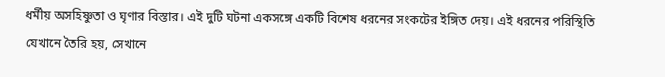ধর্মীয় অসহিষ্ণুতা ও ঘৃণার বিস্তার। এই দুটি ঘটনা একসঙ্গে একটি বিশেষ ধরনের সংকটের ইঙ্গিত দেয়। এই ধরনের পরিস্থিতি যেখানে তৈরি হয়, সেখানে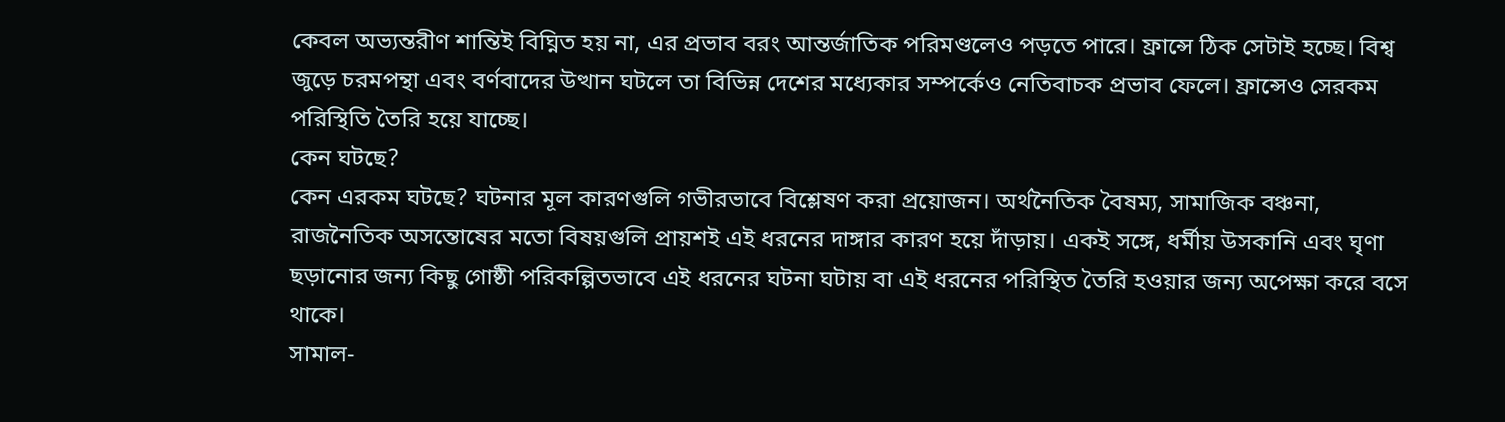কেবল অভ্যন্তরীণ শান্তিই বিঘ্নিত হয় না, এর প্রভাব বরং আন্তর্জাতিক পরিমণ্ডলেও পড়তে পারে। ফ্রান্সে ঠিক সেটাই হচ্ছে। বিশ্ব জুড়ে চরমপন্থা এবং বর্ণবাদের উত্থান ঘটলে তা বিভিন্ন দেশের মধ্যেকার সম্পর্কেও নেতিবাচক প্রভাব ফেলে। ফ্রান্সেও সেরকম পরিস্থিতি তৈরি হয়ে যাচ্ছে।
কেন ঘটছে?
কেন এরকম ঘটছে? ঘটনার মূল কারণগুলি গভীরভাবে বিশ্লেষণ করা প্রয়োজন। অর্থনৈতিক বৈষম্য, সামাজিক বঞ্চনা, রাজনৈতিক অসন্তোষের মতো বিষয়গুলি প্রায়শই এই ধরনের দাঙ্গার কারণ হয়ে দাঁড়ায়। একই সঙ্গে, ধর্মীয় উসকানি এবং ঘৃণা ছড়ানোর জন্য কিছু গোষ্ঠী পরিকল্পিতভাবে এই ধরনের ঘটনা ঘটায় বা এই ধরনের পরিস্থিত তৈরি হওয়ার জন্য অপেক্ষা করে বসে থাকে।
সামাল-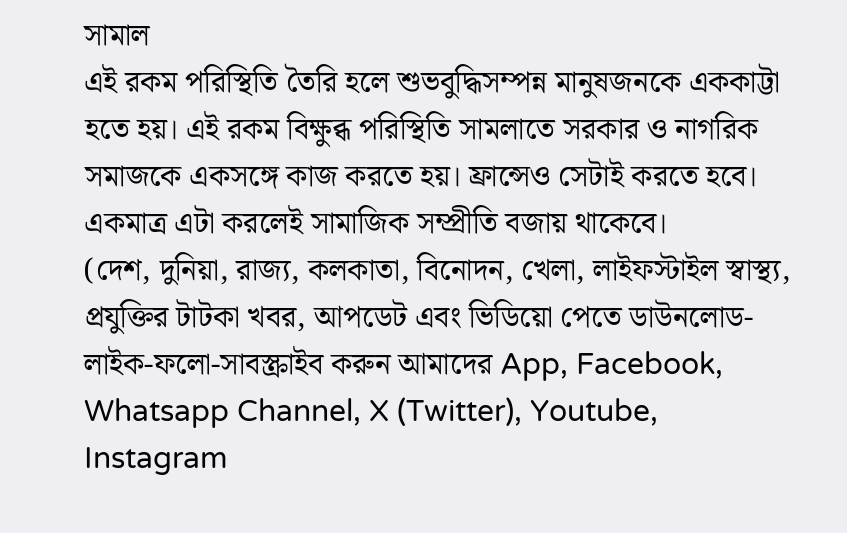সামাল
এই রকম পরিস্থিতি তৈরি হলে শুভবুদ্ধিসম্পন্ন মানুষজনকে এককাট্টা হতে হয়। এই রকম বিক্ষুব্ধ পরিস্থিতি সামলাতে সরকার ও নাগরিক সমাজকে একসঙ্গে কাজ করতে হয়। ফ্রান্সেও সেটাই করতে হবে। একমাত্র এটা করলেই সামাজিক সম্প্রীতি বজায় থাকেবে।
(দেশ, দুনিয়া, রাজ্য, কলকাতা, বিনোদন, খেলা, লাইফস্টাইল স্বাস্থ্য, প্রযুক্তির টাটকা খবর, আপডেট এবং ভিডিয়ো পেতে ডাউনলোড-লাইক-ফলো-সাবস্ক্রাইব করুন আমাদের App, Facebook, Whatsapp Channel, X (Twitter), Youtube, Instagram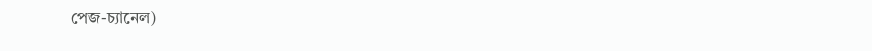পেজ-চ্যানেল)